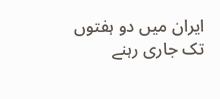ایران میں دو ہفتوں تک جاری رہنے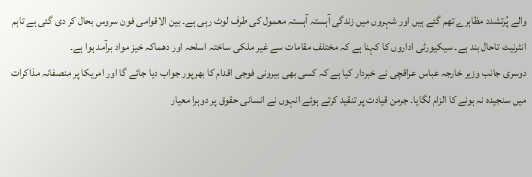والے پُرتشدد مظاہرے تھم گئے ہیں اور شہروں میں زندگی آہستہ آہستہ معمول کی طرف لوٹ رہی ہے۔ بین الاقوامی فون سروس بحال کر دی گئی ہے تاہم انٹرنیٹ تاحال بند ہے۔ سیکیورٹی اداروں کا کہنا ہے کہ مختلف مقامات سے غیر ملکی ساختہ اسلحہ اور دھماکہ خیز مواد برآمد ہوا ہے۔
دوسری جانب وزیر خارجہ عباس عراقچی نے خبردار کیا ہے کہ کسی بھی بیرونی فوجی اقدام کا بھرپور جواب دیا جائے گا اور امریکا پر منصفانہ مذاکرات میں سنجیدہ نہ ہونے کا الزام لگایا۔ جرمن قیادت پر تنقید کرتے ہوئے انہوں نے انسانی حقوق پر دوہرا معیار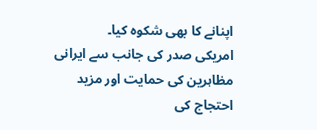اپنانے کا بھی شکوہ کیا۔
امریکی صدر کی جانب سے ایرانی مظاہرین کی حمایت اور مزید احتجاج کی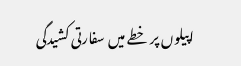اپیلوں پر خطے میں سفارتی کشیدگی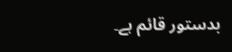بدستور قائم ہے۔